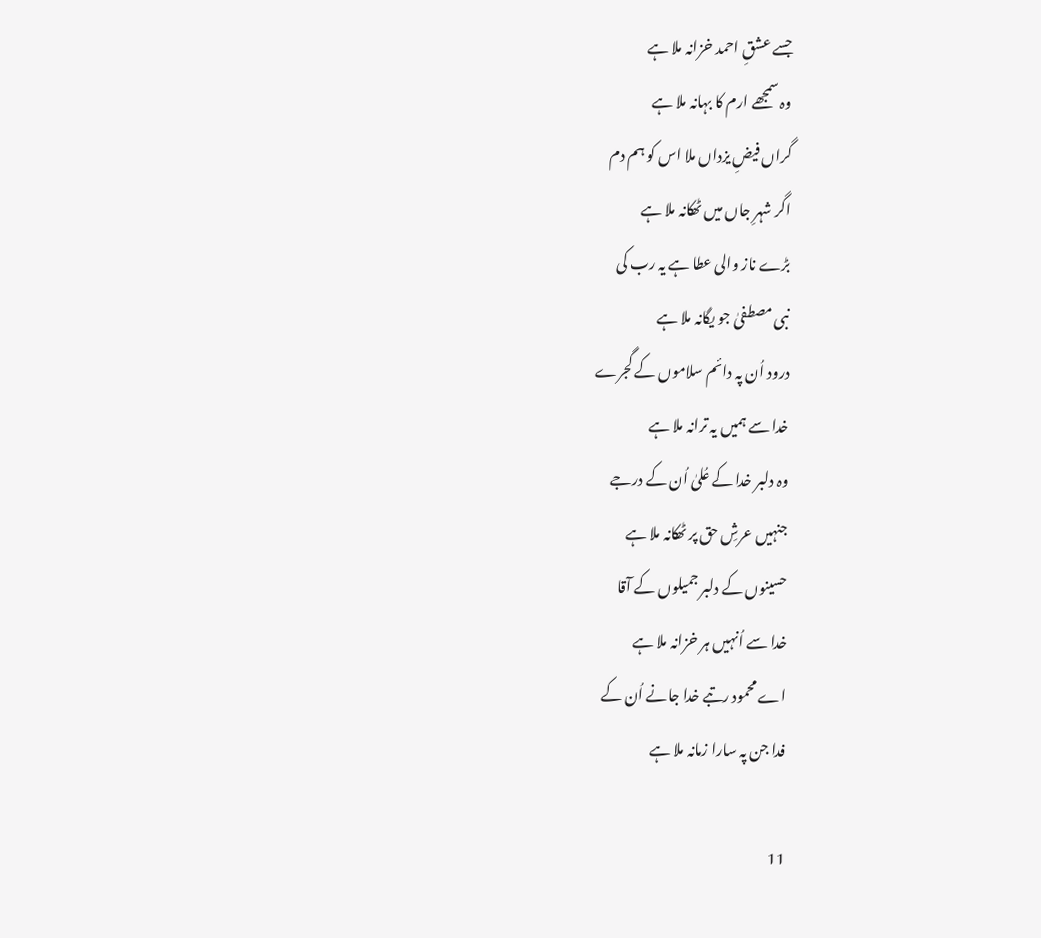جسے عشقِ احمد خزانہ ملا ہے
وہ سمجھے ارم کا بہانہ ملا ہے
گراں فیضِ یزداں ملا اس کو ہم دم
اگر شہرِ جاں میں ٹھکانہ ملا ہے
بڑے ناز والی عطا ہے یہ رب کی
نبی مصطفیٰ جو یگانہ ملا ہے
درود اُن پہ دائم سلاموں کے گجرے
خدا سے ہمیں یہ ترانہ ملا ہے
وہ دلبر خدا کے عُلیٰ اُن کے درجے
جنہیں عرشِ حق پر ٹھکانہ ملا ہے
حسینوں کے دلبر جمیلوں کے آقا
خدا سے اُنہیں ہر خزانہ ملا ہے
اے محمود رتبے خدا جانے اُن کے
فدا جن پہ سارا زمانہ ملا ہے

11